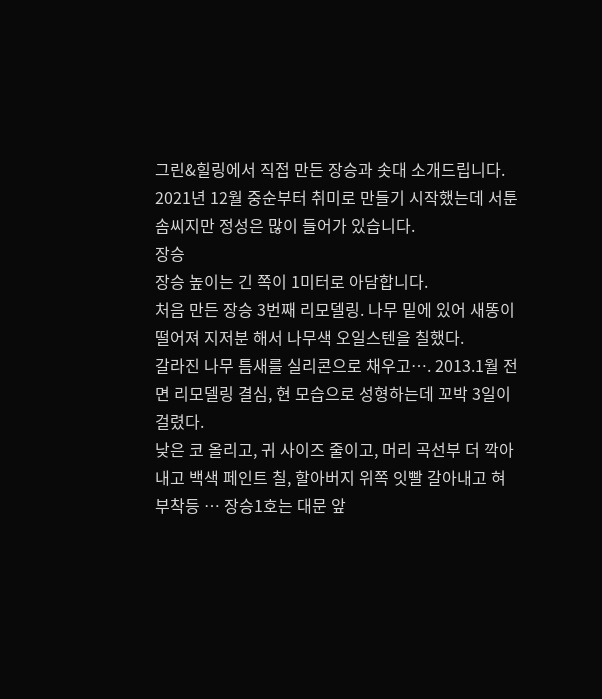그린&힐링에서 직접 만든 장승과 솟대 소개드립니다.
2021년 12월 중순부터 취미로 만들기 시작했는데 서툰 솜씨지만 정성은 많이 들어가 있습니다.
장승
장승 높이는 긴 쪽이 1미터로 아담합니다.
처음 만든 장승 3번째 리모델링. 나무 밑에 있어 새똥이 떨어져 지저분 해서 나무색 오일스텐을 칠했다.
갈라진 나무 틈새를 실리콘으로 채우고…. 2013.1월 전면 리모델링 결심, 현 모습으로 성형하는데 꼬박 3일이 걸렸다.
낮은 코 올리고, 귀 사이즈 줄이고, 머리 곡선부 더 깍아내고 백색 페인트 칠, 할아버지 위쪽 잇빨 갈아내고 혀 부착등 … 장승1호는 대문 앞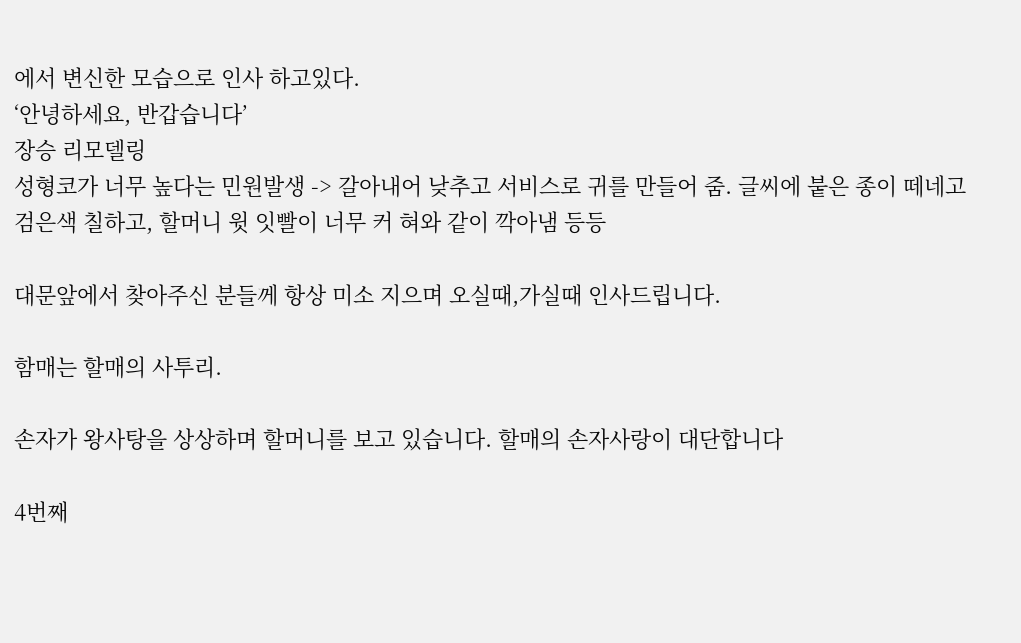에서 변신한 모습으로 인사 하고있다.
‘안녕하세요, 반갑습니다’
장승 리모델링
성형코가 너무 높다는 민원발생 -> 갈아내어 낮추고 서비스로 귀를 만들어 줌. 글씨에 붙은 종이 떼네고 검은색 칠하고, 할머니 윗 잇빨이 너무 커 혀와 같이 깍아냄 등등

대문앞에서 찾아주신 분들께 항상 미소 지으며 오실때,가실때 인사드립니다.

함매는 할매의 사투리.

손자가 왕사탕을 상상하며 할머니를 보고 있습니다. 할매의 손자사랑이 대단합니다

4번째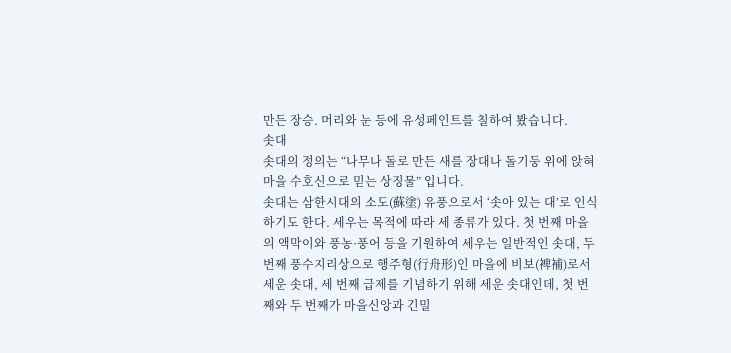만든 장승. 머리와 눈 등에 유성페인트를 칠하여 봤습니다.
솟대
솟대의 정의는 “나무나 돌로 만든 새를 장대나 돌기둥 위에 앉혀 마을 수호신으로 믿는 상징물” 입니다.
솟대는 삼한시대의 소도(蘇塗) 유풍으로서 ‘솟아 있는 대’로 인식하기도 한다. 세우는 목적에 따라 세 종류가 있다. 첫 번째 마을의 액막이와 풍농·풍어 등을 기원하여 세우는 일반적인 솟대, 두 번째 풍수지리상으로 행주형(行舟形)인 마을에 비보(裨補)로서 세운 솟대, 세 번째 급제를 기념하기 위해 세운 솟대인데, 첫 번째와 두 번째가 마을신앙과 긴밀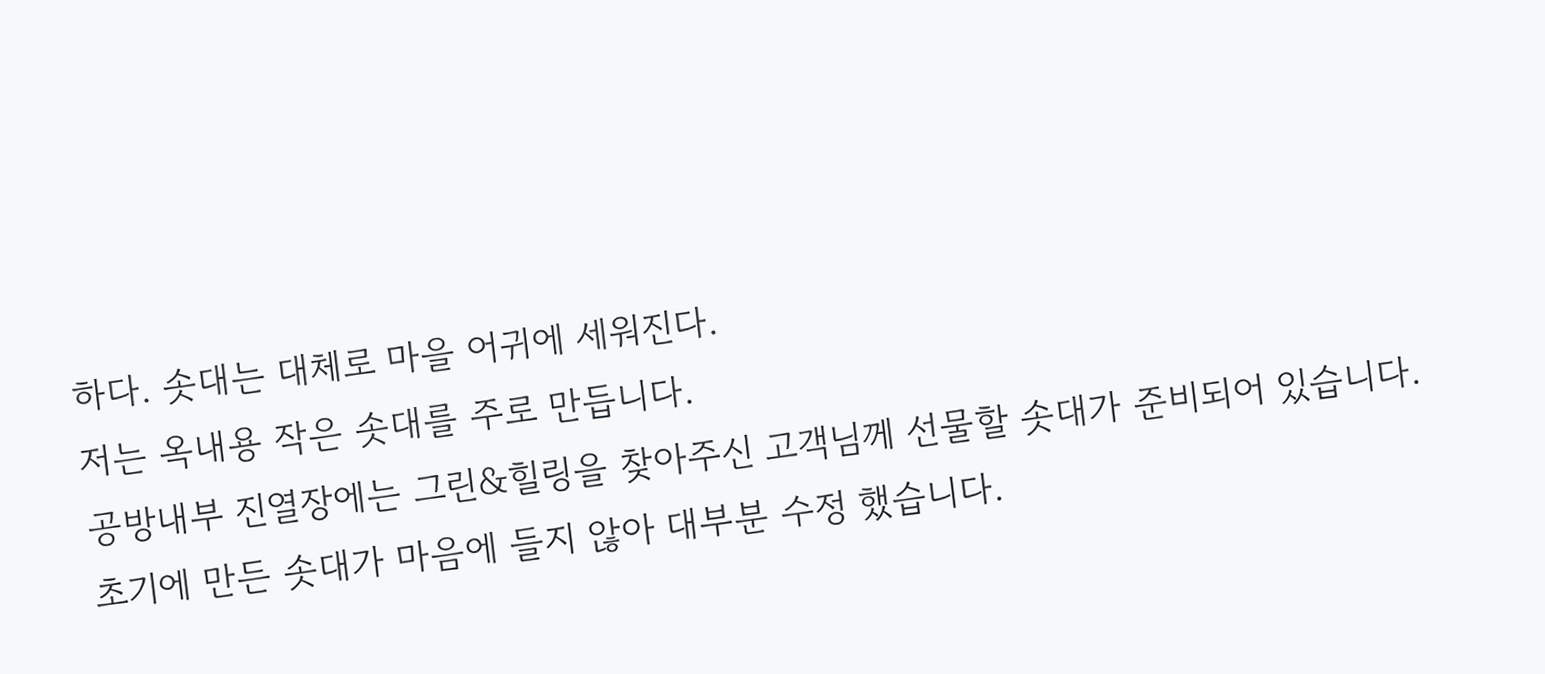하다. 솟대는 대체로 마을 어귀에 세워진다.
저는 옥내용 작은 솟대를 주로 만듭니다.
공방내부 진열장에는 그린&힐링을 찾아주신 고객님께 선물할 솟대가 준비되어 있습니다.
초기에 만든 솟대가 마음에 들지 않아 대부분 수정 했습니다.